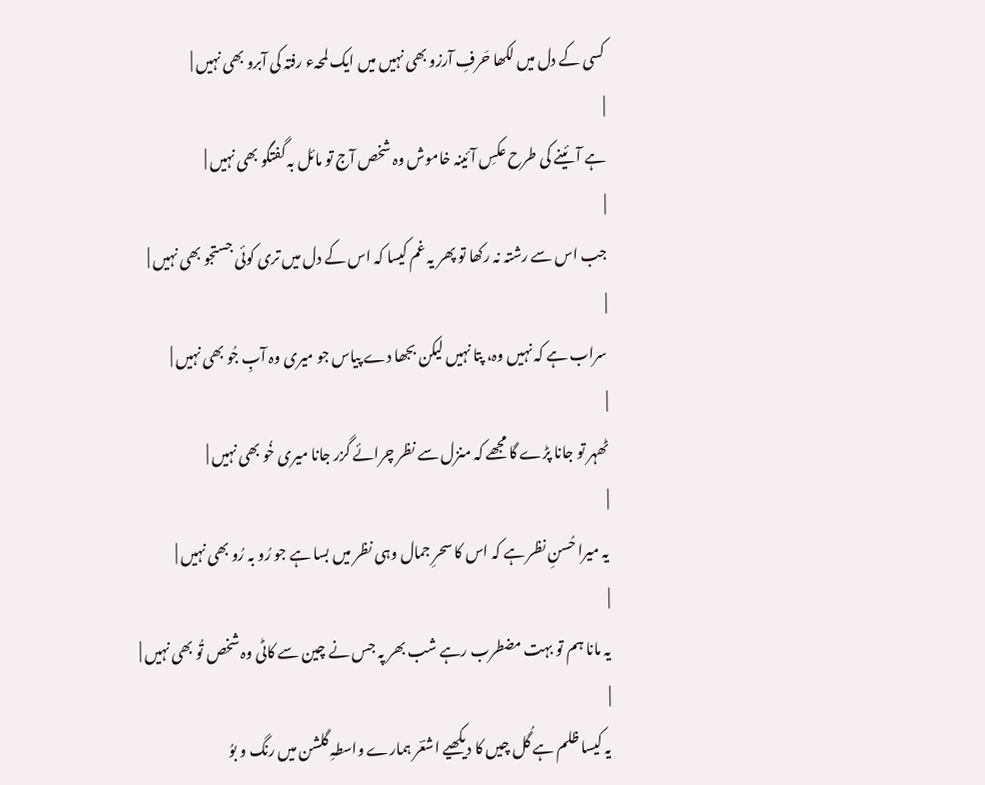کسی کے دل میں لکھا حَرفِ آرزو بھی نہیں میں ایک لمحہء رفتہ کی آبرو بھی نہیں |
|
ہے آئینے کی طرح عکسِ آئینہ خاموش وہ شخص آج تو مائل بہ گفتگو بھی نہیں |
|
جب اس سے رشتہ نہ رکھا تو پھر یہ غم کیسا کہ اس کے دل میں تری کوئی جستجو بھی نہیں |
|
سراب ہے کہ نہیں وہ، پتا نہیں لیکن بجھا دے پیاس جو میری وہ آبِ جُو بھی نہیں |
|
ٹھہر تو جانا پڑے گا مجھے کہ منزل سے نظر چرائے گزر جانا میری خُو بھی نہیں |
|
یہ میرا حُسنِ نظر ہے کہ اس کا سحرِ جمال وہی نظر میں بسا ہے جو رُو بہ رُو بھی نہیں |
|
یہ مانا ہم تو بہت مضطرب رہے شب بھر پہ جس نے چین سے کاٹی وہ شخص تُو بھی نہیں |
|
یہ کیسا ظلم ہے گُل چیں کا دیکھیے اشعؔر ہمارے واسطہِ گلشن میں رنگ و بوُ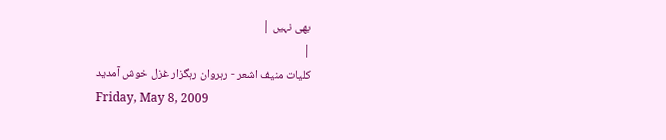بھی نہیں |
|
کلیات منیف اشعر - رہروان رہگزار غزل خوش آمدید
Friday, May 8, 2009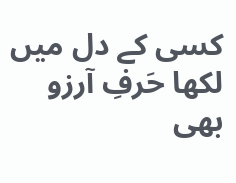کسی کے دل میں لکھا حَرفِ آرزو بھی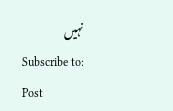نہیں
Subscribe to:
Post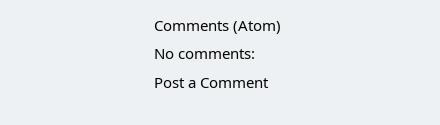Comments (Atom)
No comments:
Post a Comment